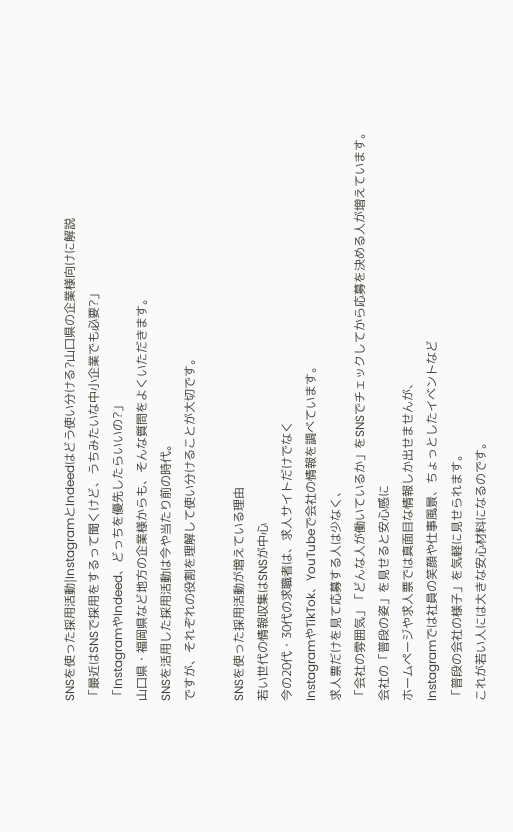SNSを使った採用活動|InstagramとIndeedはどう使い分ける?山口県の企業様向けに解説
「最近はSNSで採用をするって聞くけど、うちみたいな中小企業でも必要?」
「InstagramやIndeed、どっちを優先したらいいの?」
山口県・福岡県など地方の企業様からも、そんな質問をよくいただきます。
SNSを活用した採用活動は今や当たり前の時代。
ですが、それぞれの役割を理解して使い分けることが大切です。

SNSを使った採用活動が増えている理由
若い世代の情報収集はSNSが中心
今の20代・30代の求職者は、求人サイトだけでなく
InstagramやTikTok、YouTubeで会社の情報を調べています。
求人票だけを見て応募する人は少なく、
「会社の雰囲気」「どんな人が働いているか」をSNSでチェックしてから応募を決める人が増えています。
会社の「普段の姿」を見せると安心感に
ホームページや求人票では真面目な情報しか出せませんが、
Instagramでは社員の笑顔や仕事風景、ちょっとしたイベントなど
「普段の会社の様子」を気軽に見せられます。
これが若い人には大きな安心材料になるのです。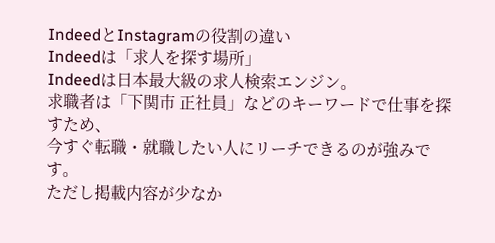IndeedとInstagramの役割の違い
Indeedは「求人を探す場所」
Indeedは日本最大級の求人検索エンジン。
求職者は「下関市 正社員」などのキーワードで仕事を探すため、
今すぐ転職・就職したい人にリーチできるのが強みです。
ただし掲載内容が少なか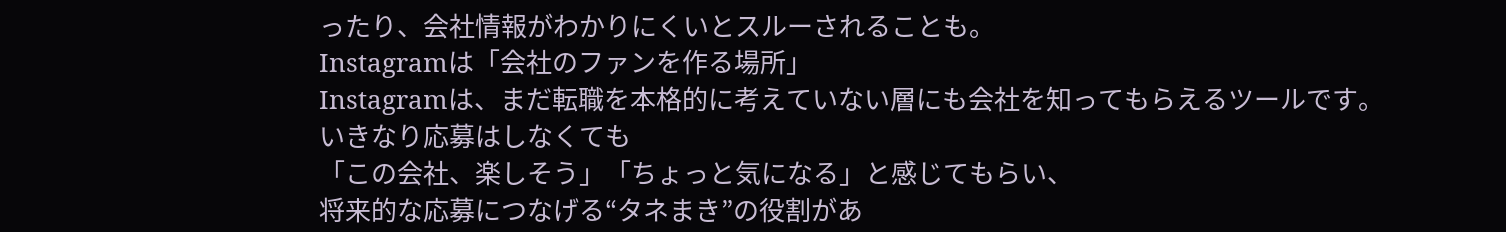ったり、会社情報がわかりにくいとスルーされることも。
Instagramは「会社のファンを作る場所」
Instagramは、まだ転職を本格的に考えていない層にも会社を知ってもらえるツールです。
いきなり応募はしなくても
「この会社、楽しそう」「ちょっと気になる」と感じてもらい、
将来的な応募につなげる“タネまき”の役割があ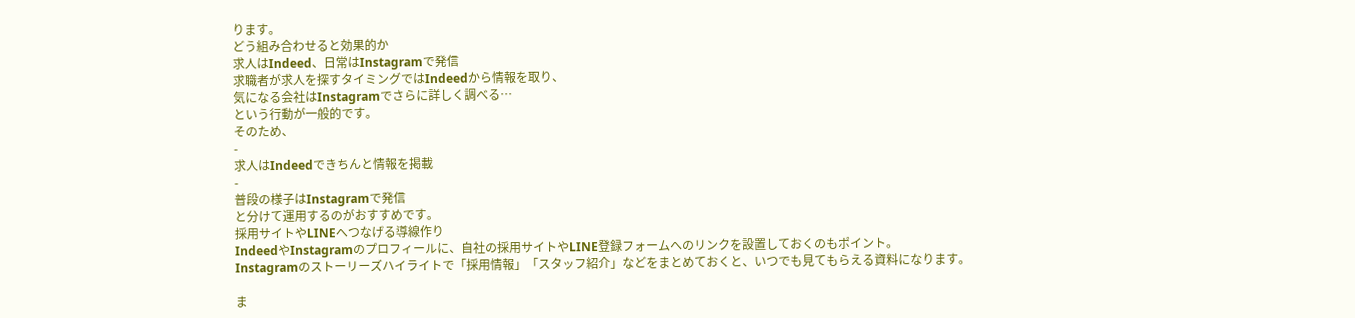ります。
どう組み合わせると効果的か
求人はIndeed、日常はInstagramで発信
求職者が求人を探すタイミングではIndeedから情報を取り、
気になる会社はInstagramでさらに詳しく調べる…
という行動が一般的です。
そのため、
-
求人はIndeedできちんと情報を掲載
-
普段の様子はInstagramで発信
と分けて運用するのがおすすめです。
採用サイトやLINEへつなげる導線作り
IndeedやInstagramのプロフィールに、自社の採用サイトやLINE登録フォームへのリンクを設置しておくのもポイント。
Instagramのストーリーズハイライトで「採用情報」「スタッフ紹介」などをまとめておくと、いつでも見てもらえる資料になります。

ま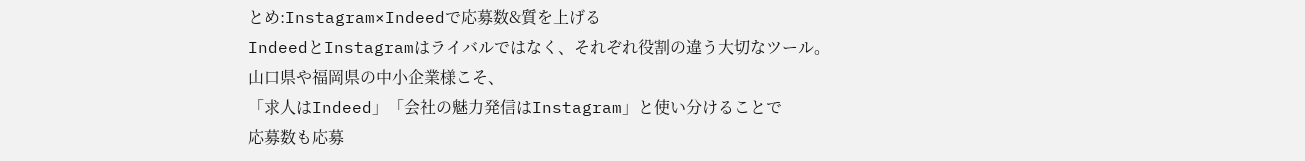とめ:Instagram×Indeedで応募数&質を上げる
IndeedとInstagramはライバルではなく、それぞれ役割の違う大切なツール。
山口県や福岡県の中小企業様こそ、
「求人はIndeed」「会社の魅力発信はInstagram」と使い分けることで
応募数も応募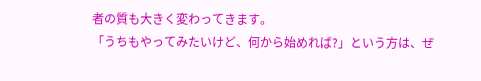者の質も大きく変わってきます。
「うちもやってみたいけど、何から始めれば?」という方は、ぜ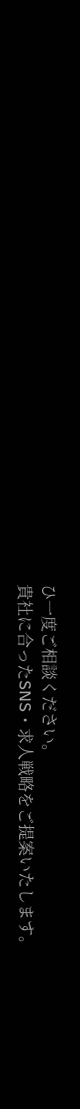ひ一度ご相談ください。
貴社に合ったSNS・求人戦略をご提案いたします。